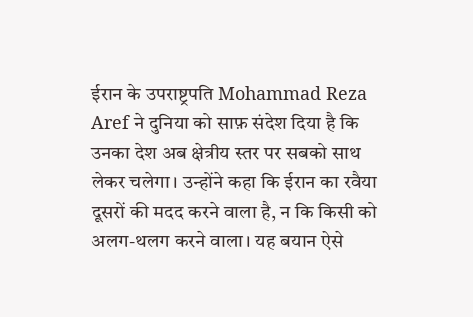ईरान के उपराष्ट्रपति Mohammad Reza Aref ने दुनिया को साफ़ संदेश दिया है कि उनका देश अब क्षेत्रीय स्तर पर सबको साथ लेकर चलेगा। उन्होंने कहा कि ईरान का रवैया दूसरों की मदद करने वाला है, न कि किसी को अलग-थलग करने वाला। यह बयान ऐसे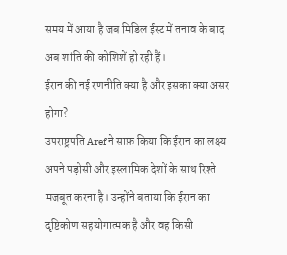समय में आया है जब मिडिल ईस्ट में तनाव के बाद अब शांति की कोशिशें हो रही हैं।
ईरान की नई रणनीति क्या है और इसका क्या असर होगा?
उपराष्ट्रपति Aref ने साफ़ किया कि ईरान का लक्ष्य अपने पड़ोसी और इस्लामिक देशों के साथ रिश्ते मजबूत करना है। उन्होंने बताया कि ईरान का दृष्टिकोण सहयोगात्मक है और वह किसी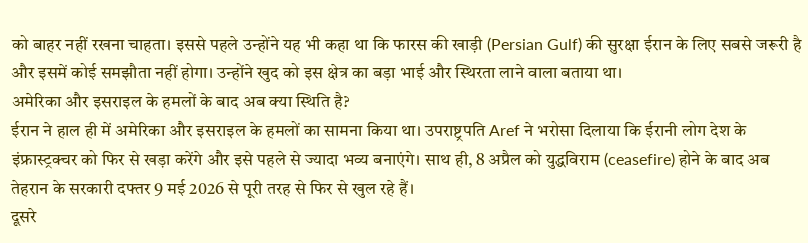को बाहर नहीं रखना चाहता। इससे पहले उन्होंने यह भी कहा था कि फारस की खाड़ी (Persian Gulf) की सुरक्षा ईरान के लिए सबसे जरूरी है और इसमें कोई समझौता नहीं होगा। उन्होंने खुद को इस क्षेत्र का बड़ा भाई और स्थिरता लाने वाला बताया था।
अमेरिका और इसराइल के हमलों के बाद अब क्या स्थिति है?
ईरान ने हाल ही में अमेरिका और इसराइल के हमलों का सामना किया था। उपराष्ट्रपति Aref ने भरोसा दिलाया कि ईरानी लोग देश के इंफ्रास्ट्रक्चर को फिर से खड़ा करेंगे और इसे पहले से ज्यादा भव्य बनाएंगे। साथ ही, 8 अप्रैल को युद्धविराम (ceasefire) होने के बाद अब तेहरान के सरकारी दफ्तर 9 मई 2026 से पूरी तरह से फिर से खुल रहे हैं।
दूसरे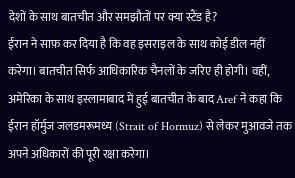देशों के साथ बातचीत और समझौतों पर क्या स्टैंड है?
ईरान ने साफ़ कर दिया है कि वह इसराइल के साथ कोई डील नहीं करेगा। बातचीत सिर्फ आधिकारिक चैनलों के जरिए ही होगी। वहीं, अमेरिका के साथ इस्लामाबाद में हुई बातचीत के बाद Aref ने कहा कि ईरान हॉर्मुज जलडमरूमध्य (Strait of Hormuz) से लेकर मुआवजे तक अपने अधिकारों की पूरी रक्षा करेगा।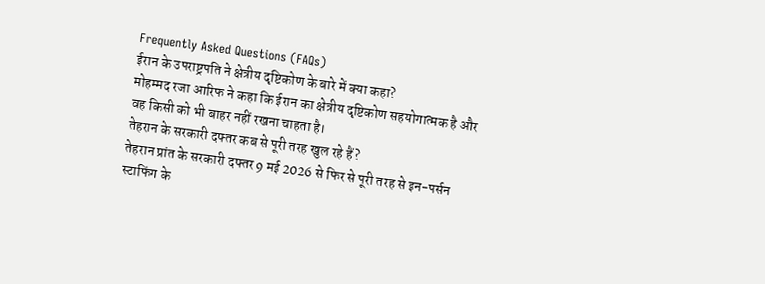Frequently Asked Questions (FAQs)
ईरान के उपराष्ट्रपति ने क्षेत्रीय दृष्टिकोण के बारे में क्या कहा?
मोहम्मद रजा आरिफ ने कहा कि ईरान का क्षेत्रीय दृष्टिकोण सहयोगात्मक है और वह किसी को भी बाहर नहीं रखना चाहता है।
तेहरान के सरकारी दफ्तर कब से पूरी तरह खुल रहे हैं?
तेहरान प्रांत के सरकारी दफ्तर 9 मई 2026 से फिर से पूरी तरह से इन-पर्सन स्टाफिंग के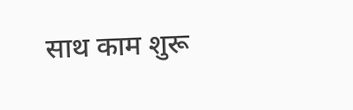साथ काम शुरू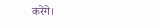करेंगे।